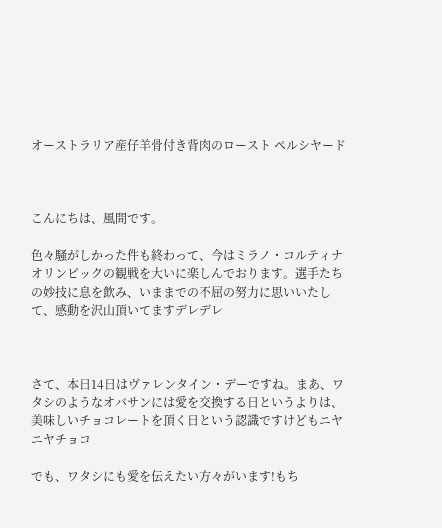オーストラリア産仔羊骨付き背肉のロースト ペルシヤード



こんにちは、風間です。

色々騒がしかった件も終わって、今はミラノ・コルティナ オリンピックの観戦を大いに楽しんでおります。選手たちの妙技に息を飲み、いままでの不屈の努力に思いいたして、感動を沢山頂いてますデレデレ



さて、本日14日はヴァレンタイン・デーですね。まあ、ワタシのようなオバサンには愛を交換する日というよりは、美味しいチョコレートを頂く日という認識ですけどもニヤニヤチョコ

でも、ワタシにも愛を伝えたい方々がいます!もち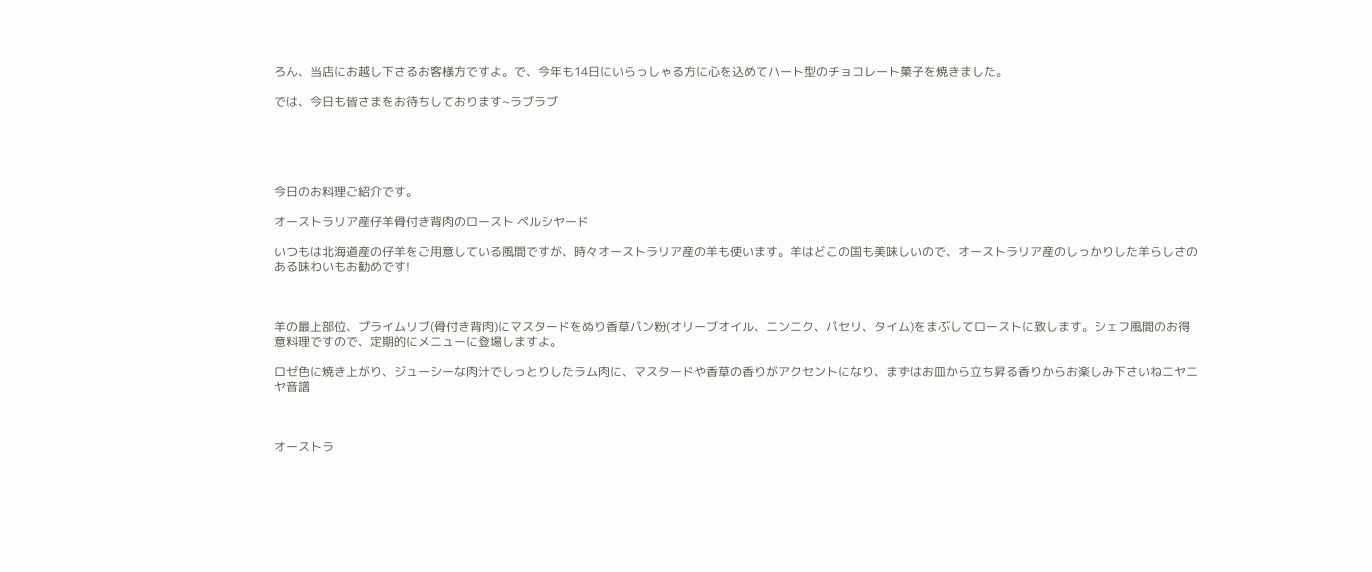ろん、当店にお越し下さるお客様方ですよ。で、今年も14日にいらっしゃる方に心を込めてハート型のチョコレート菓子を焼きました。

では、今日も皆さまをお待ちしております~ラブラブ





今日のお料理ご紹介です。

オーストラリア産仔羊骨付き背肉のロースト ペルシヤード

いつもは北海道産の仔羊をご用意している風間ですが、時々オーストラリア産の羊も使います。羊はどこの国も美味しいので、オーストラリア産のしっかりした羊らしさのある味わいもお勧めです!



羊の最上部位、プライムリブ(骨付き背肉)にマスタードをぬり香草パン粉(オリーブオイル、ニンニク、パセリ、タイム)をまぶしてローストに致します。シェフ風間のお得意料理ですので、定期的にメニューに登場しますよ。

ロゼ色に焼き上がり、ジューシーな肉汁でしっとりしたラム肉に、マスタードや香草の香りがアクセントになり、まずはお皿から立ち昇る香りからお楽しみ下さいねニヤニヤ音譜



オーストラ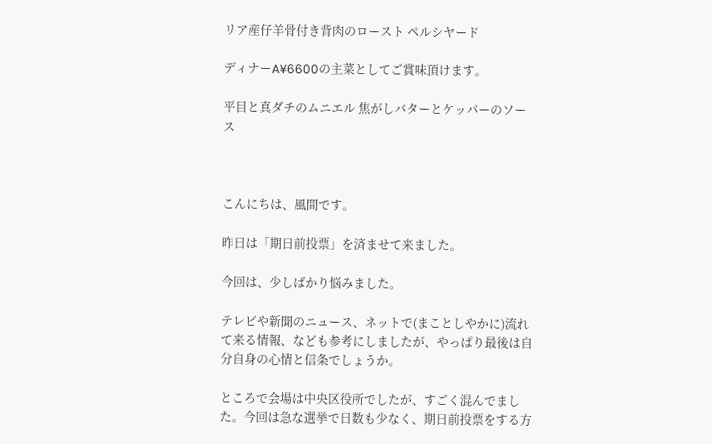リア産仔羊骨付き背肉のロースト ペルシヤード

ディナーA¥6600の主菜としてご賞味頂けます。

平目と真ダチのムニエル 焦がしバターとケッパーのソース



こんにちは、風間です。

昨日は「期日前投票」を済ませて来ました。

今回は、少しばかり悩みました。

テレビや新聞のニュース、ネットで(まことしやかに)流れて来る情報、なども参考にしましたが、やっぱり最後は自分自身の心情と信条でしょうか。

ところで会場は中央区役所でしたが、すごく混んでました。今回は急な選挙で日数も少なく、期日前投票をする方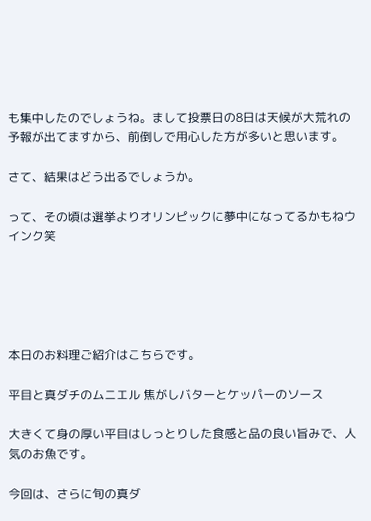も集中したのでしょうね。まして投票日の8日は天候が大荒れの予報が出てますから、前倒しで用心した方が多いと思います。

さて、結果はどう出るでしょうか。

って、その頃は選挙よりオリンピックに夢中になってるかもねウインク笑





本日のお料理ご紹介はこちらです。

平目と真ダチのムニエル 焦がしバターとケッパーのソース

大きくて身の厚い平目はしっとりした食感と品の良い旨みで、人気のお魚です。

今回は、さらに旬の真ダ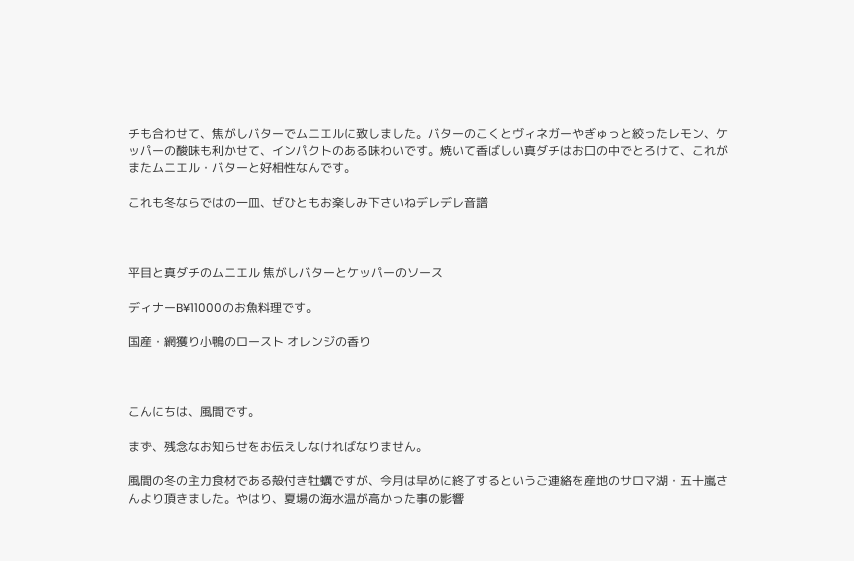チも合わせて、焦がしバターでムニエルに致しました。バターのこくとヴィネガーやぎゅっと絞ったレモン、ケッパーの酸味も利かせて、インパクトのある味わいです。焼いて香ばしい真ダチはお口の中でとろけて、これがまたムニエル・バターと好相性なんです。

これも冬ならではの一皿、ぜひともお楽しみ下さいねデレデレ音譜



平目と真ダチのムニエル 焦がしバターとケッパーのソース

ディナーB¥11000のお魚料理です。

国産・網獲り小鴨のロースト オレンジの香り



こんにちは、風間です。

まず、残念なお知らせをお伝えしなければなりません。

風間の冬の主力食材である殻付き牡蠣ですが、今月は早めに終了するというご連絡を産地のサロマ湖・五十嵐さんより頂きました。やはり、夏場の海水温が高かった事の影響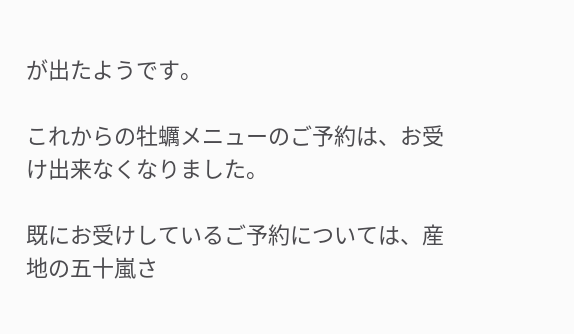が出たようです。

これからの牡蠣メニューのご予約は、お受け出来なくなりました。

既にお受けしているご予約については、産地の五十嵐さ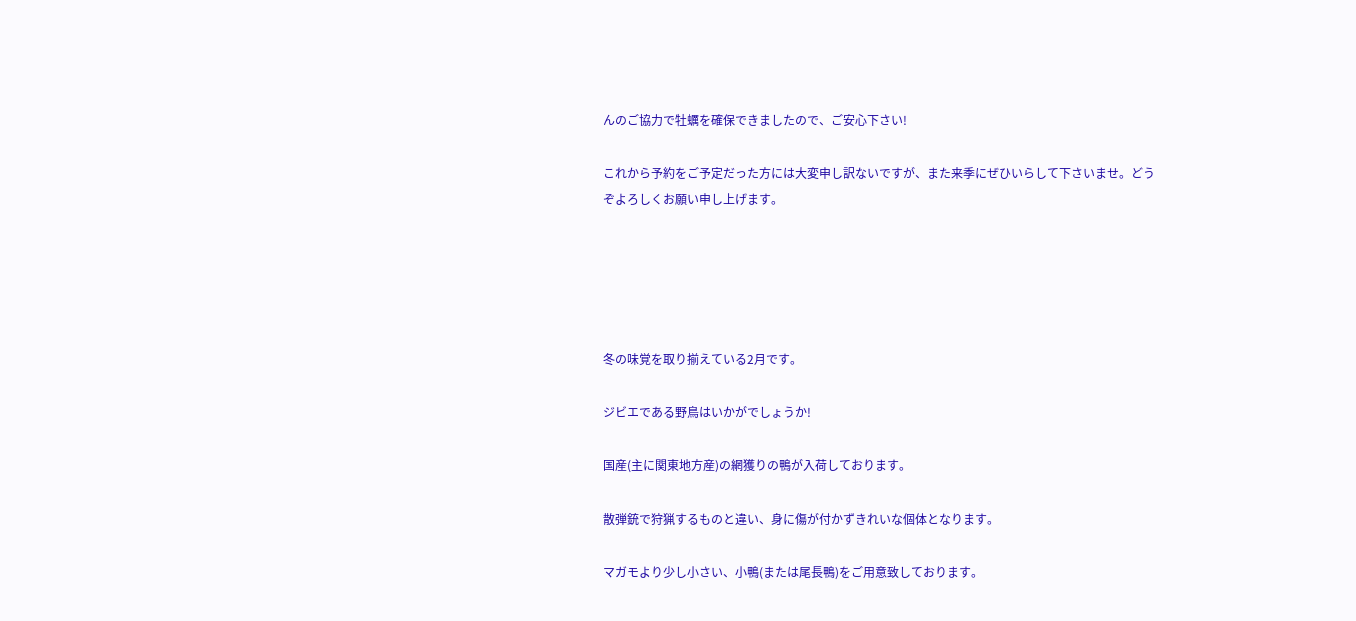んのご協力で牡蠣を確保できましたので、ご安心下さい!

これから予約をご予定だった方には大変申し訳ないですが、また来季にぜひいらして下さいませ。どうぞよろしくお願い申し上げます。





冬の味覚を取り揃えている2月です。

ジビエである野鳥はいかがでしょうか!

国産(主に関東地方産)の網獲りの鴨が入荷しております。

散弾銃で狩猟するものと違い、身に傷が付かずきれいな個体となります。

マガモより少し小さい、小鴨(または尾長鴨)をご用意致しております。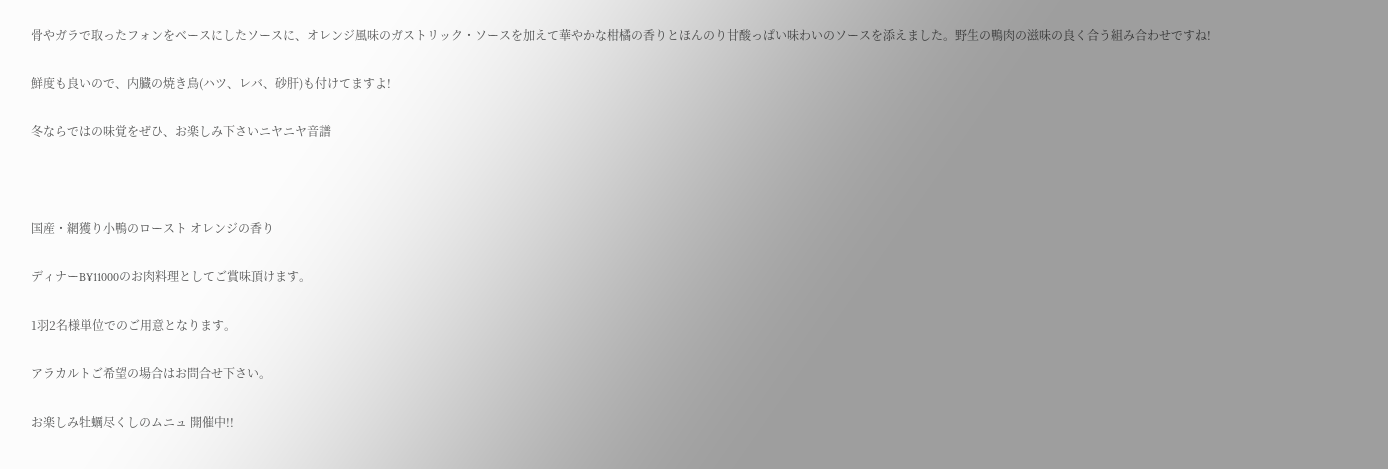骨やガラで取ったフォンをベースにしたソースに、オレンジ風味のガストリック・ソースを加えて華やかな柑橘の香りとほんのり甘酸っぱい味わいのソースを添えました。野生の鴨肉の滋味の良く合う組み合わせですね!

鮮度も良いので、内臓の焼き鳥(ハツ、レバ、砂肝)も付けてますよ!

冬ならではの味覚をぜひ、お楽しみ下さいニヤニヤ音譜



国産・網獲り小鴨のロースト オレンジの香り

ディナーB¥11000のお肉料理としてご賞味頂けます。

1羽2名様単位でのご用意となります。

アラカルトご希望の場合はお問合せ下さい。

お楽しみ牡蠣尽くしのムニュ 開催中!!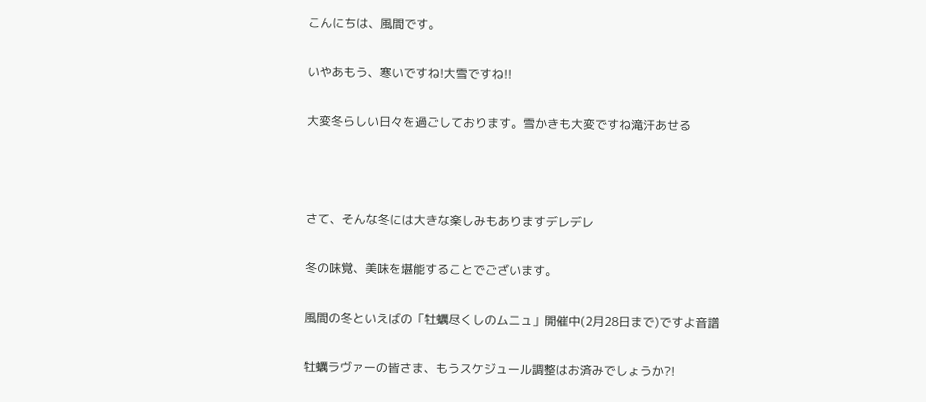こんにちは、風間です。

いやあもう、寒いですね!大雪ですね!!

大変冬らしい日々を過ごしております。雪かきも大変ですね滝汗あせる



さて、そんな冬には大きな楽しみもありますデレデレ

冬の味覚、美味を堪能することでございます。

風間の冬といえばの「牡蠣尽くしのムニュ」開催中(2月28日まで)ですよ音譜

牡蠣ラヴァーの皆さま、もうスケジュール調整はお済みでしょうか?!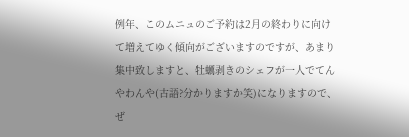例年、このムニュのご予約は2月の終わりに向けて増えてゆく傾向がございますのですが、あまり集中致しますと、牡蠣剥きのシェフが一人でてんやわんや(古語?分かりますか笑)になりますので、ぜ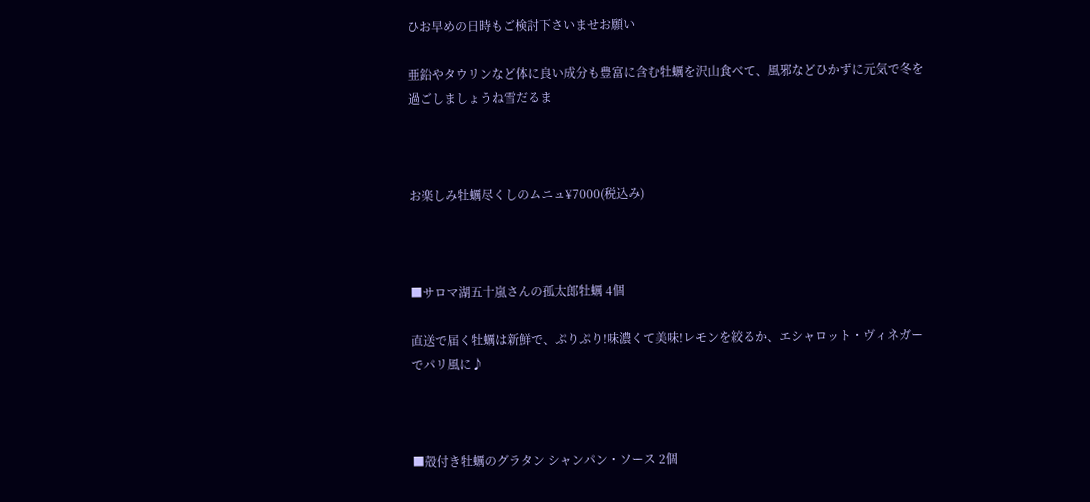ひお早めの日時もご検討下さいませお願い

亜鉛やタウリンなど体に良い成分も豊富に含む牡蠣を沢山食べて、風邪などひかずに元気で冬を過ごしましょうね雪だるま



お楽しみ牡蠣尽くしのムニュ¥7000(税込み)



■サロマ湖五十嵐さんの孤太郎牡蠣 4個

直送で届く牡蠣は新鮮で、ぷりぷり!味濃くて美味!レモンを絞るか、エシャロット・ヴィネガーでパリ風に♪



■殻付き牡蠣のグラタン シャンパン・ソース 2個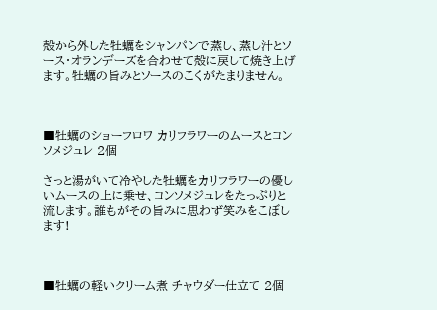殻から外した牡蠣をシャンパンで蒸し、蒸し汁とソース・オランデーズを合わせて殻に戻して焼き上げます。牡蠣の旨みとソースのこくがたまりません。



■牡蠣のショーフロワ カリフラワーのムースとコンソメジュレ 2個

さっと湯がいて冷やした牡蠣をカリフラワーの優しいムースの上に乗せ、コンソメジュレをたっぷりと流します。誰もがその旨みに思わず笑みをこぼします!



■牡蠣の軽いクリーム煮 チャウダー仕立て 2個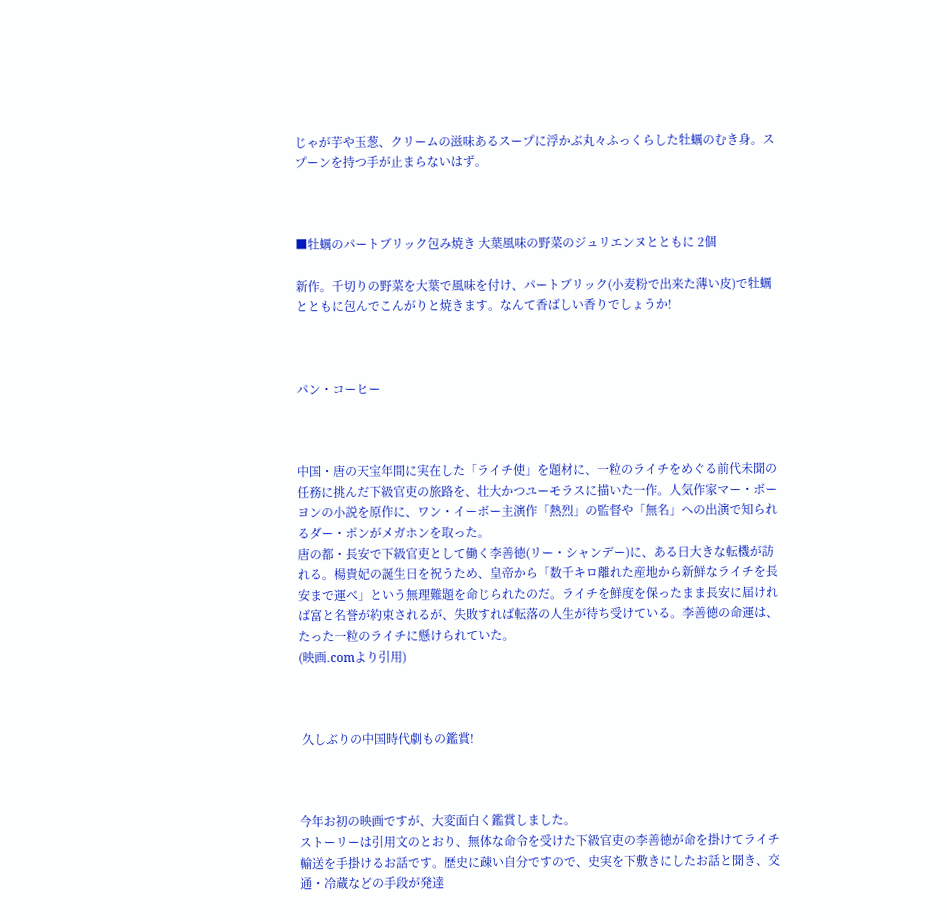じゃが芋や玉葱、クリームの滋味あるスープに浮かぶ丸々ふっくらした牡蠣のむき身。スプーンを持つ手が止まらないはず。



■牡蠣のパートブリック包み焼き 大葉風味の野菜のジュリエンヌとともに 2個

新作。千切りの野菜を大葉で風味を付け、パートブリック(小麦粉で出来た薄い皮)で牡蠣とともに包んでこんがりと焼きます。なんて香ばしい香りでしょうか!



パン・コーヒー



中国・唐の天宝年間に実在した「ライチ使」を題材に、一粒のライチをめぐる前代未聞の任務に挑んだ下級官吏の旅路を、壮大かつユーモラスに描いた一作。人気作家マー・ボーヨンの小説を原作に、ワン・イーボー主演作「熱烈」の監督や「無名」への出演で知られるダー・ポンがメガホンを取った。
唐の都・長安で下級官吏として働く李善徳(リー・シャンデー)に、ある日大きな転機が訪れる。楊貴妃の誕生日を祝うため、皇帝から「数千キロ離れた産地から新鮮なライチを長安まで運べ」という無理難題を命じられたのだ。ライチを鮮度を保ったまま長安に届ければ富と名誉が約束されるが、失敗すれば転落の人生が待ち受けている。李善徳の命運は、たった一粒のライチに懸けられていた。
(映画.comより引用)



 久しぶりの中国時代劇もの鑑賞!



今年お初の映画ですが、大変面白く鑑賞しました。
ストーリーは引用文のとおり、無体な命令を受けた下級官吏の李善徳が命を掛けてライチ輸送を手掛けるお話です。歴史に疎い自分ですので、史実を下敷きにしたお話と聞き、交通・冷蔵などの手段が発達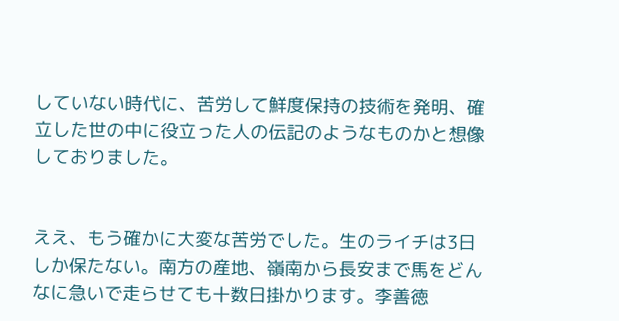していない時代に、苦労して鮮度保持の技術を発明、確立した世の中に役立った人の伝記のようなものかと想像しておりました。


ええ、もう確かに大変な苦労でした。生のライチは3日しか保たない。南方の産地、嶺南から長安まで馬をどんなに急いで走らせても十数日掛かります。李善徳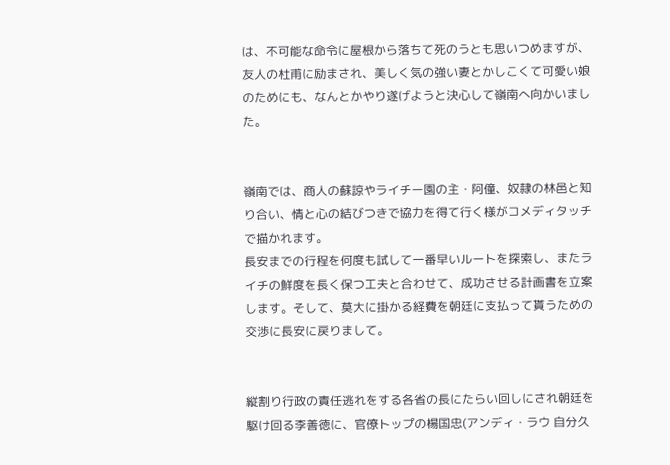は、不可能な命令に屋根から落ちて死のうとも思いつめますが、友人の杜甫に励まされ、美しく気の強い妻とかしこくて可愛い娘のためにも、なんとかやり遂げようと決心して嶺南へ向かいました。


嶺南では、商人の蘇諒やライチー園の主・阿僮、奴隷の林邑と知り合い、情と心の結びつきで協力を得て行く様がコメディタッチで描かれます。
長安までの行程を何度も試して一番早いルートを探索し、またライチの鮮度を長く保つ工夫と合わせて、成功させる計画書を立案します。そして、莫大に掛かる経費を朝廷に支払って貰うための交渉に長安に戻りまして。


縦割り行政の責任逃れをする各省の長にたらい回しにされ朝廷を駆け回る李善徳に、官僚トップの楊国忠(アンディ・ラウ 自分久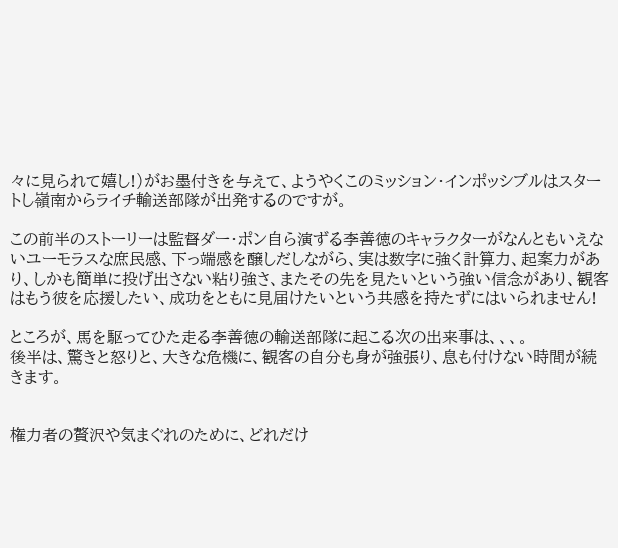々に見られて嬉し!)がお墨付きを与えて、ようやくこのミッション・インポッシブルはスタートし嶺南からライチ輸送部隊が出発するのですが。

この前半のストーリーは監督ダー・ポン自ら演ずる李善徳のキャラクターがなんともいえないユーモラスな庶民感、下っ端感を醸しだしながら、実は数字に強く計算力、起案力があり、しかも簡単に投げ出さない粘り強さ、またその先を見たいという強い信念があり、観客はもう彼を応援したい、成功をともに見届けたいという共感を持たずにはいられません!

ところが、馬を駆ってひた走る李善徳の輸送部隊に起こる次の出来事は、、、。
後半は、驚きと怒りと、大きな危機に、観客の自分も身が強張り、息も付けない時間が続きます。


権力者の贅沢や気まぐれのために、どれだけ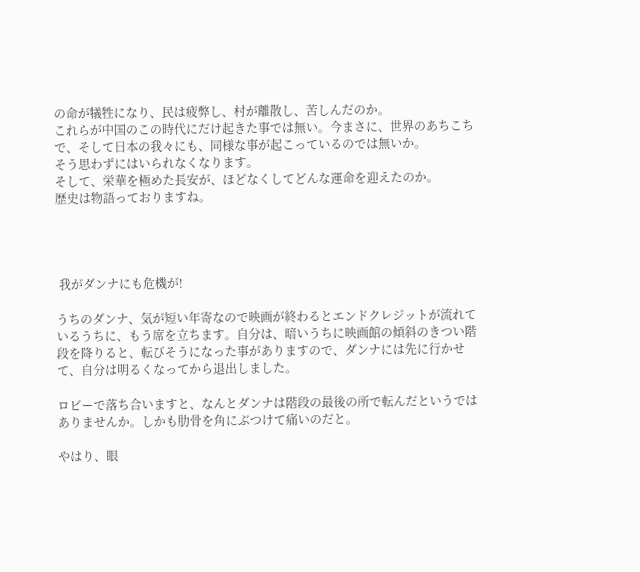の命が犠牲になり、民は疲弊し、村が離散し、苦しんだのか。
これらが中国のこの時代にだけ起きた事では無い。今まさに、世界のあちこちで、そして日本の我々にも、同様な事が起こっているのでは無いか。
そう思わずにはいられなくなります。
そして、栄華を極めた長安が、ほどなくしてどんな運命を迎えたのか。
歴史は物語っておりますね。




 我がダンナにも危機が!

うちのダンナ、気が短い年寄なので映画が終わるとエンドクレジットが流れているうちに、もう席を立ちます。自分は、暗いうちに映画館の傾斜のきつい階段を降りると、転びそうになった事がありますので、ダンナには先に行かせて、自分は明るくなってから退出しました。

ロビーで落ち合いますと、なんとダンナは階段の最後の所で転んだというではありませんか。しかも肋骨を角にぶつけて痛いのだと。

やはり、眼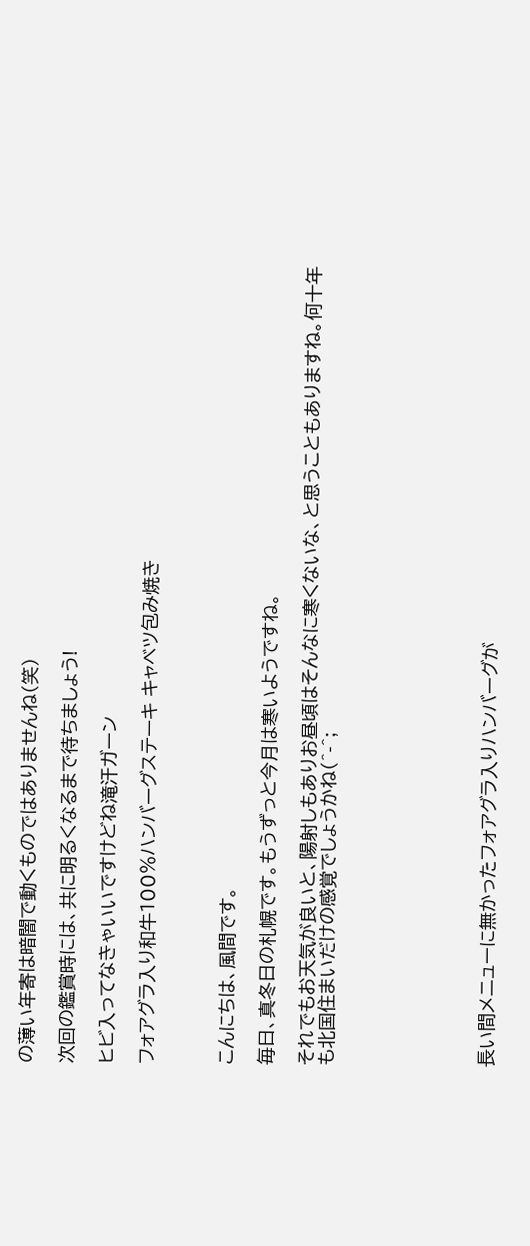の薄い年寄は暗闇で動くものではありませんね(笑)

次回の鑑賞時には、共に明るくなるまで待ちましょう!

ヒビ入ってなきゃいいですけどね滝汗ガーン

フォアグラ入り和牛100%ハンバーグステーキ キャベツ包み焼き



こんにちは、風間です。

毎日、真冬日の札幌です。もうずっと今月は寒いようですね。

それでもお天気が良いと、陽射しもありお昼頃はそんなに寒くないな、と思うこともありますね。何十年も北国住まいだけの感覚でしょうかね(^-^;







長い間メニューに無かったフォアグラ入りハンバーグが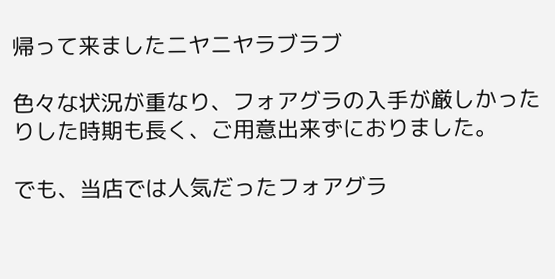帰って来ましたニヤニヤラブラブ

色々な状況が重なり、フォアグラの入手が厳しかったりした時期も長く、ご用意出来ずにおりました。

でも、当店では人気だったフォアグラ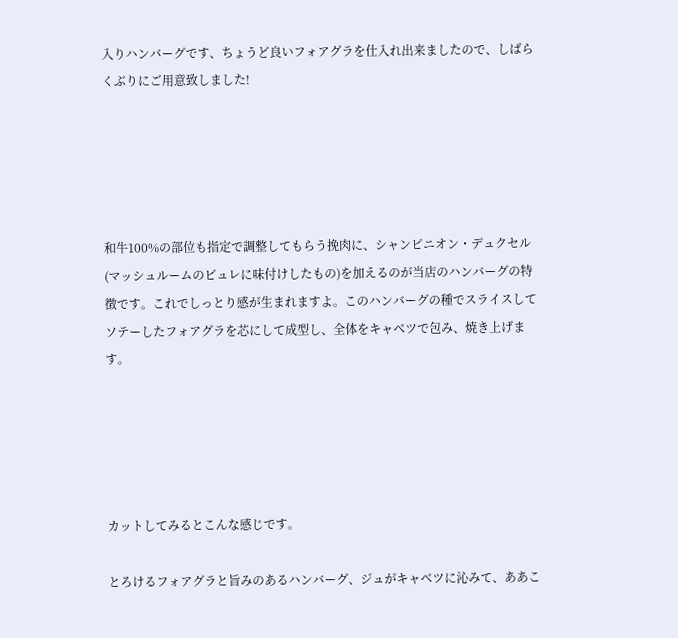入りハンバーグです、ちょうど良いフォアグラを仕入れ出来ましたので、しばらくぶりにご用意致しました!





和牛100%の部位も指定で調整してもらう挽肉に、シャンピニオン・デュクセル(マッシュルームのピュレに味付けしたもの)を加えるのが当店のハンバーグの特徴です。これでしっとり感が生まれますよ。このハンバーグの種でスライスしてソテーしたフォアグラを芯にして成型し、全体をキャベツで包み、焼き上げます。





カットしてみるとこんな感じです。

とろけるフォアグラと旨みのあるハンバーグ、ジュがキャベツに沁みて、ああこ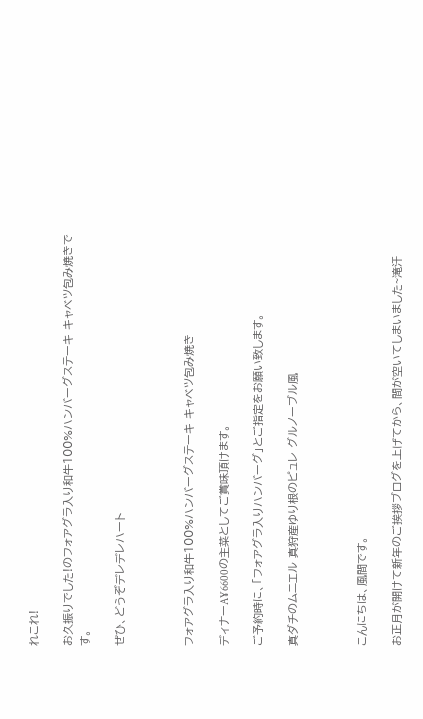れこれ!

お久振りでした!のフォアグラ入り和牛100%ハンバーグステーキ キャベツ包み焼きです。

ぜひ、どうぞデレデレハート



フォアグラ入り和牛100%ハンバーグステーキ キャベツ包み焼き

ディナーA¥6600の主菜としてご賞味頂けます。

ご予約時に、「フォアグラ入りハンバーグ」とご指定をお願い致します。

真ダチのムニエル 真狩産ゆり根のピュレ グルノーブル風



こんにちは、風間です。

お正月が開けて新年のご挨拶ブログを上げてから、間が空いてしまいました~滝汗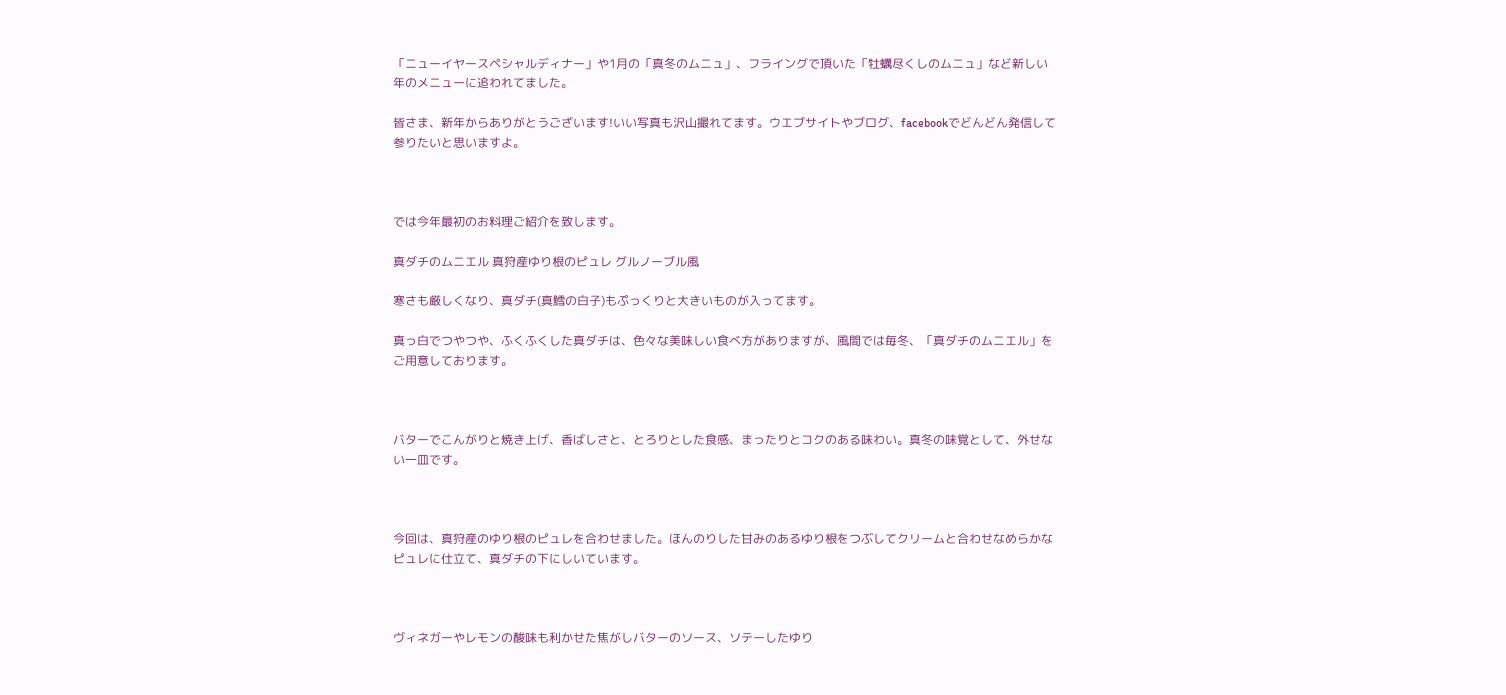「ニューイヤースペシャルディナー」や1月の「真冬のムニュ」、フライングで頂いた「牡蠣尽くしのムニュ」など新しい年のメニューに追われてました。

皆さま、新年からありがとうございます!いい写真も沢山撮れてます。ウエブサイトやブログ、facebookでどんどん発信して参りたいと思いますよ。



では今年最初のお料理ご紹介を致します。

真ダチのムニエル 真狩産ゆり根のピュレ グルノーブル風

寒さも厳しくなり、真ダチ(真鱈の白子)もぷっくりと大きいものが入ってます。

真っ白でつやつや、ふくふくした真ダチは、色々な美味しい食べ方がありますが、風間では毎冬、「真ダチのムニエル」をご用意しております。



バターでこんがりと焼き上げ、香ばしさと、とろりとした食感、まったりとコクのある味わい。真冬の味覚として、外せない一皿です。



今回は、真狩産のゆり根のピュレを合わせました。ほんのりした甘みのあるゆり根をつぶしてクリームと合わせなめらかなピュレに仕立て、真ダチの下にしいています。



ヴィネガーやレモンの酸味も利かせた焦がしバターのソース、ソテーしたゆり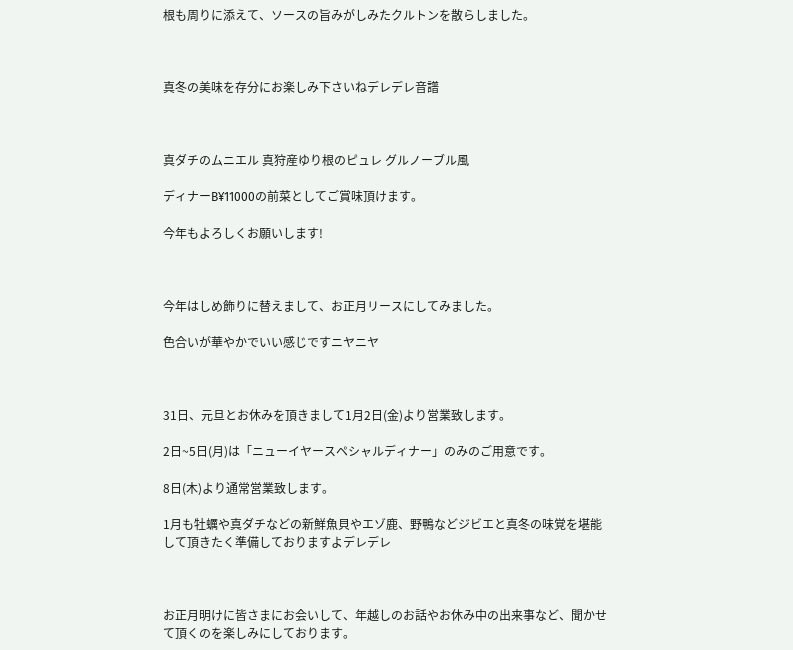根も周りに添えて、ソースの旨みがしみたクルトンを散らしました。



真冬の美味を存分にお楽しみ下さいねデレデレ音譜



真ダチのムニエル 真狩産ゆり根のピュレ グルノーブル風

ディナーB¥11000の前菜としてご賞味頂けます。

今年もよろしくお願いします!



今年はしめ飾りに替えまして、お正月リースにしてみました。

色合いが華やかでいい感じですニヤニヤ



31日、元旦とお休みを頂きまして1月2日(金)より営業致します。

2日~5日(月)は「ニューイヤースペシャルディナー」のみのご用意です。

8日(木)より通常営業致します。

1月も牡蠣や真ダチなどの新鮮魚貝やエゾ鹿、野鴨などジビエと真冬の味覚を堪能して頂きたく準備しておりますよデレデレ



お正月明けに皆さまにお会いして、年越しのお話やお休み中の出来事など、聞かせて頂くのを楽しみにしております。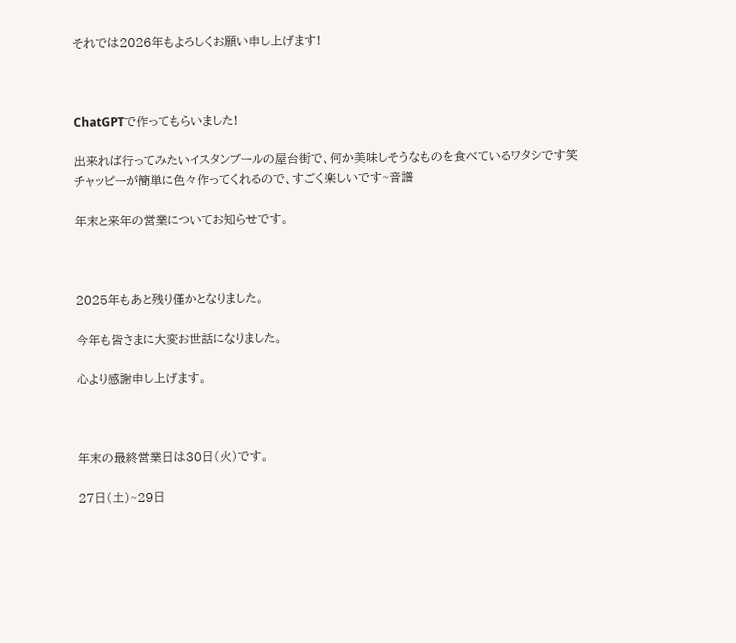それでは2026年もよろしくお願い申し上げます!



ChatGPTで作ってもらいました!

出来れば行ってみたいイスタンブールの屋台街で、何か美味しそうなものを食べているワタシです笑 チャッピーが簡単に色々作ってくれるので、すごく楽しいです~音譜

年末と来年の営業についてお知らせです。



2025年もあと残り僅かとなりました。

今年も皆さまに大変お世話になりました。

心より感謝申し上げます。



年末の最終営業日は30日(火)です。

27日(土)~29日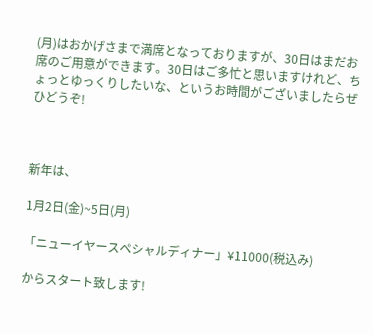(月)はおかげさまで満席となっておりますが、30日はまだお席のご用意ができます。30日はご多忙と思いますけれど、ちょっとゆっくりしたいな、というお時間がございましたらぜひどうぞ!



新年は、

1月2日(金)~5日(月)

「ニューイヤースペシャルディナー」¥11000(税込み)

からスタート致します!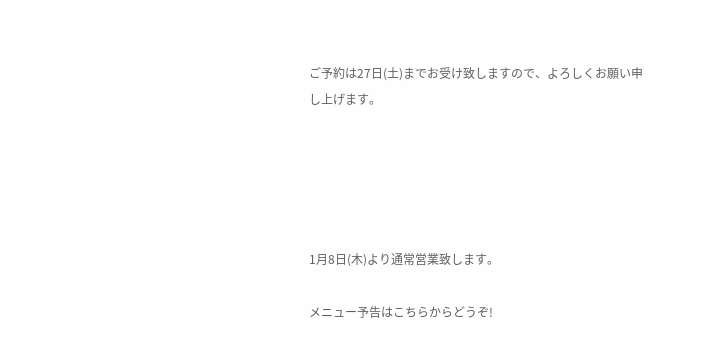ご予約は27日(土)までお受け致しますので、よろしくお願い申し上げます。





1月8日(木)より通常営業致します。

メニュー予告はこちらからどうぞ!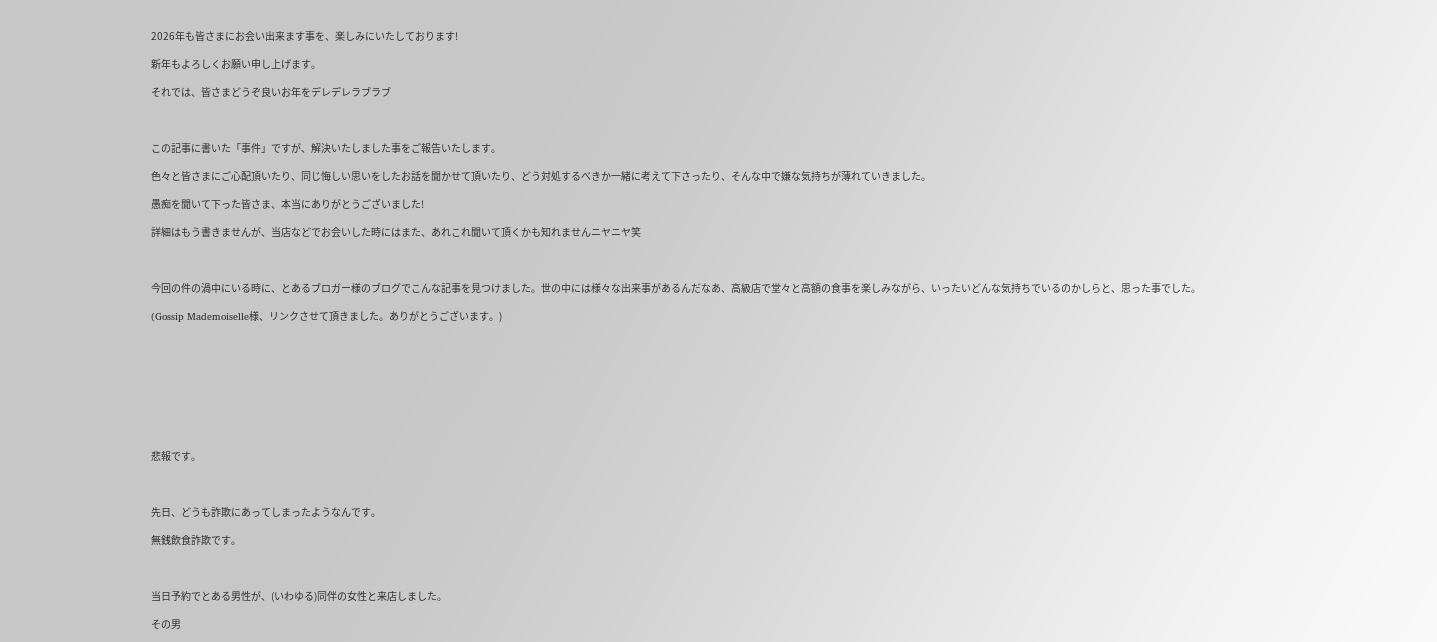2026年も皆さまにお会い出来ます事を、楽しみにいたしております!

新年もよろしくお願い申し上げます。

それでは、皆さまどうぞ良いお年をデレデレラブラブ



この記事に書いた「事件」ですが、解決いたしました事をご報告いたします。

色々と皆さまにご心配頂いたり、同じ悔しい思いをしたお話を聞かせて頂いたり、どう対処するべきか一緒に考えて下さったり、そんな中で嫌な気持ちが薄れていきました。

愚痴を聞いて下った皆さま、本当にありがとうございました!

詳細はもう書きませんが、当店などでお会いした時にはまた、あれこれ聞いて頂くかも知れませんニヤニヤ笑



今回の件の渦中にいる時に、とあるブロガー様のブログでこんな記事を見つけました。世の中には様々な出来事があるんだなあ、高級店で堂々と高額の食事を楽しみながら、いったいどんな気持ちでいるのかしらと、思った事でした。

(Gossip Mademoiselle様、リンクさせて頂きました。ありがとうございます。)









悲報です。



先日、どうも詐欺にあってしまったようなんです。

無銭飲食詐欺です。



当日予約でとある男性が、(いわゆる)同伴の女性と来店しました。

その男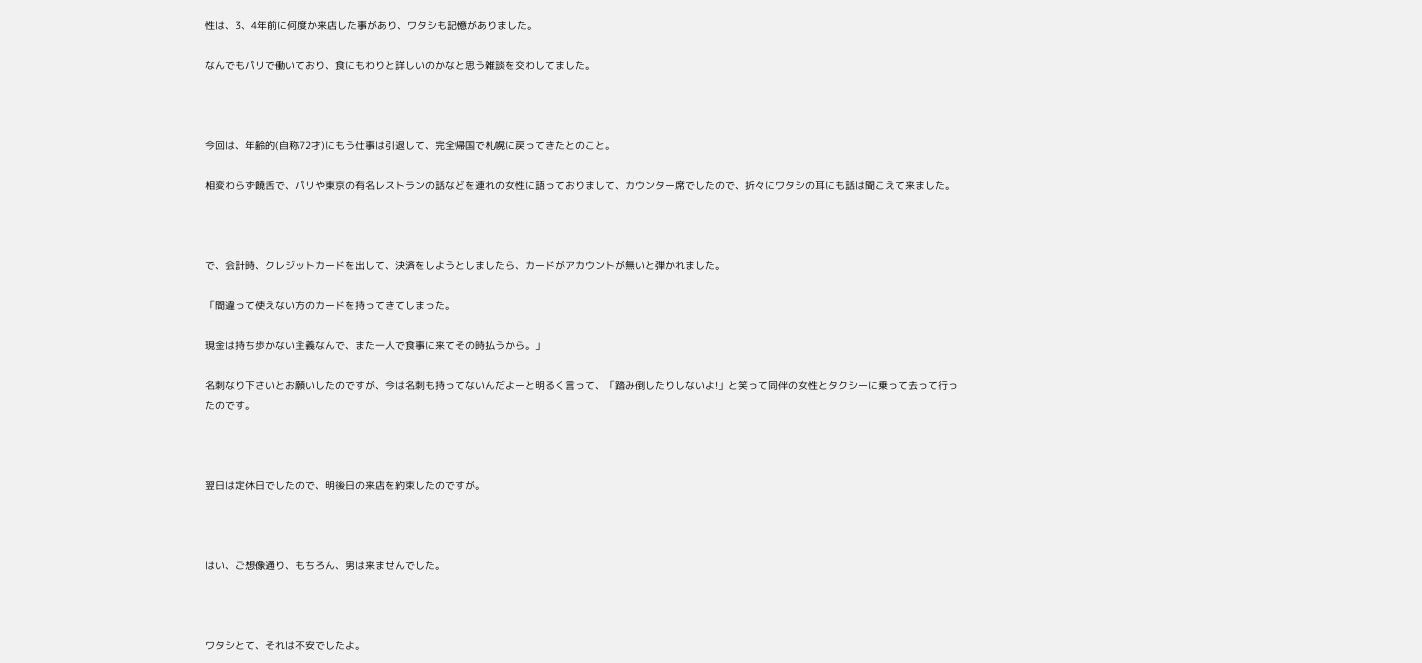性は、3、4年前に何度か来店した事があり、ワタシも記憶がありました。

なんでもパリで働いており、食にもわりと詳しいのかなと思う雑談を交わしてました。



今回は、年齢的(自称72才)にもう仕事は引退して、完全帰国で札幌に戻ってきたとのこと。

相変わらず饒舌で、パリや東京の有名レストランの話などを連れの女性に語っておりまして、カウンター席でしたので、折々にワタシの耳にも話は聞こえて来ました。



で、会計時、クレジットカードを出して、決済をしようとしましたら、カードがアカウントが無いと弾かれました。

「間違って使えない方のカードを持ってきてしまった。

現金は持ち歩かない主義なんで、また一人で食事に来てその時払うから。」

名刺なり下さいとお願いしたのですが、今は名刺も持ってないんだよーと明るく言って、「踏み倒したりしないよ!」と笑って同伴の女性とタクシーに乗って去って行ったのです。



翌日は定休日でしたので、明後日の来店を約束したのですが。



はい、ご想像通り、もちろん、男は来ませんでした。



ワタシとて、それは不安でしたよ。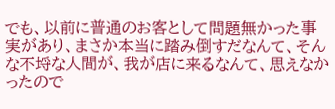でも、以前に普通のお客として問題無かった事実があり、まさか本当に踏み倒すだなんて、そんな不埒な人間が、我が店に来るなんて、思えなかったので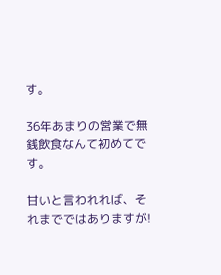す。

36年あまりの営業で無銭飲食なんて初めてです。

甘いと言われれば、それまでではありますが!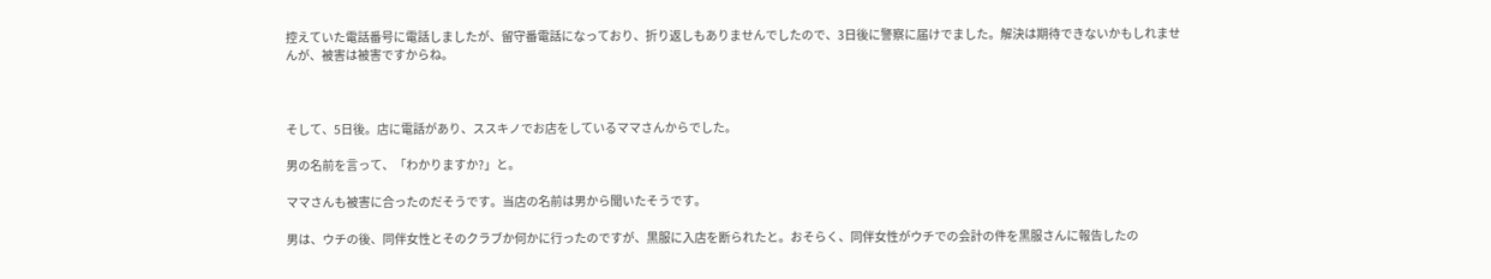控えていた電話番号に電話しましたが、留守番電話になっており、折り返しもありませんでしたので、3日後に警察に届けでました。解決は期待できないかもしれませんが、被害は被害ですからね。



そして、5日後。店に電話があり、ススキノでお店をしているママさんからでした。

男の名前を言って、「わかりますか?」と。

ママさんも被害に合ったのだそうです。当店の名前は男から聞いたそうです。

男は、ウチの後、同伴女性とそのクラブか何かに行ったのですが、黒服に入店を断られたと。おそらく、同伴女性がウチでの会計の件を黒服さんに報告したの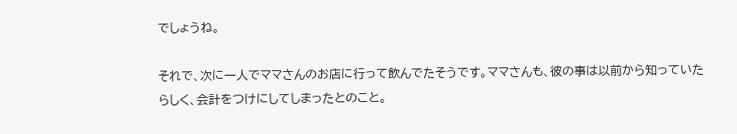でしょうね。

それで、次に一人でママさんのお店に行って飲んでたそうです。ママさんも、彼の事は以前から知っていたらしく、会計をつけにしてしまったとのこと。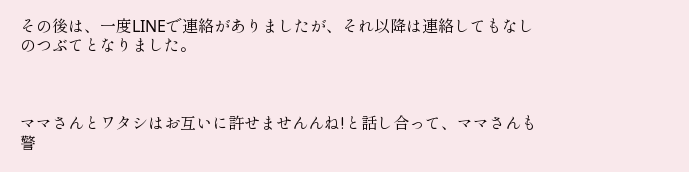その後は、一度LINEで連絡がありましたが、それ以降は連絡してもなしのつぶてとなりました。



ママさんとワタシはお互いに許せませんんね!と話し合って、ママさんも警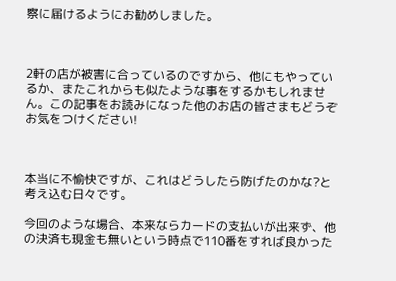察に届けるようにお勧めしました。



2軒の店が被害に合っているのですから、他にもやっているか、またこれからも似たような事をするかもしれません。この記事をお読みになった他のお店の皆さまもどうぞお気をつけください!



本当に不愉快ですが、これはどうしたら防げたのかな?と考え込む日々です。

今回のような場合、本来ならカードの支払いが出来ず、他の決済も現金も無いという時点で110番をすれば良かった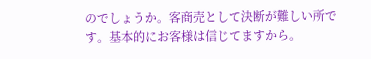のでしょうか。客商売として決断が難しい所です。基本的にお客様は信じてますから。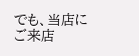でも、当店にご来店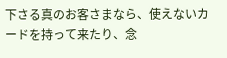下さる真のお客さまなら、使えないカードを持って来たり、念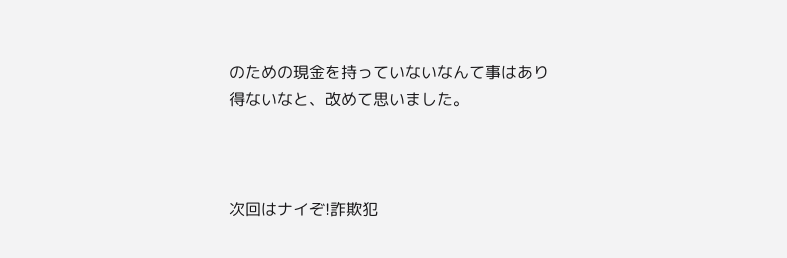のための現金を持っていないなんて事はあり得ないなと、改めて思いました。



次回はナイぞ!詐欺犯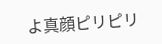よ真顔ピリピリ